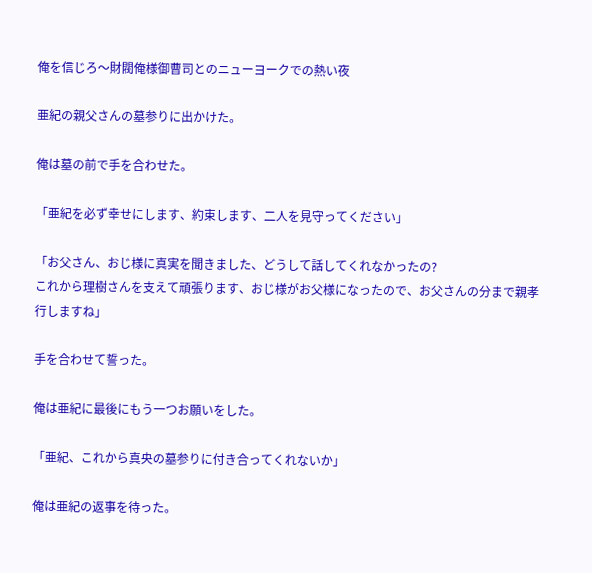俺を信じろ〜財閥俺様御曹司とのニューヨークでの熱い夜

亜紀の親父さんの墓参りに出かけた。

俺は墓の前で手を合わせた。

「亜紀を必ず幸せにします、約束します、二人を見守ってください」

「お父さん、おじ様に真実を聞きました、どうして話してくれなかったの?
これから理樹さんを支えて頑張ります、おじ様がお父様になったので、お父さんの分まで親孝行しますね」

手を合わせて誓った。

俺は亜紀に最後にもう一つお願いをした。

「亜紀、これから真央の墓参りに付き合ってくれないか」

俺は亜紀の返事を待った。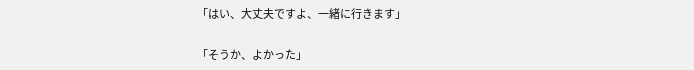「はい、大丈夫ですよ、一緒に行きます」

「そうか、よかった」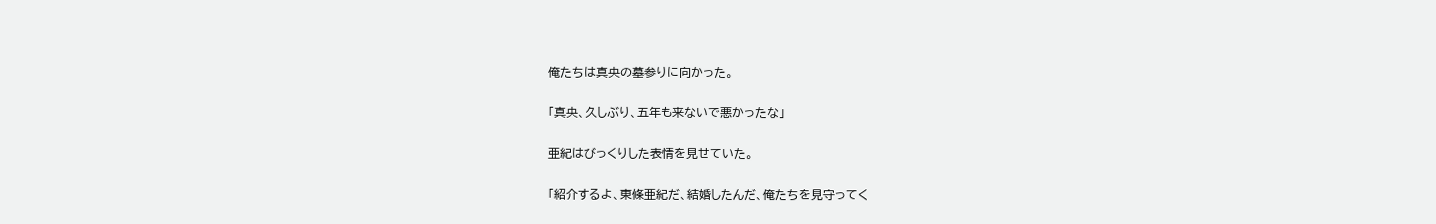俺たちは真央の墓参りに向かった。

「真央、久しぶり、五年も来ないで悪かったな」

亜紀はびっくりした表情を見せていた。

「紹介するよ、東條亜紀だ、結婚したんだ、俺たちを見守ってく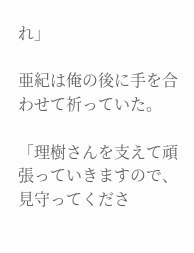れ」

亜紀は俺の後に手を合わせて祈っていた。

「理樹さんを支えて頑張っていきますので、見守ってくださ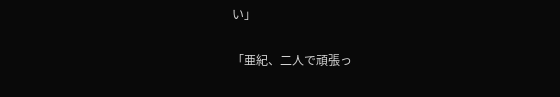い」

「亜紀、二人で頑張っ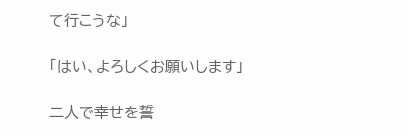て行こうな」

「はい、よろしくお願いします」

二人で幸せを誓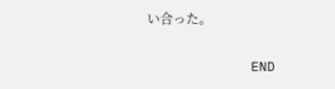い合った。


             END